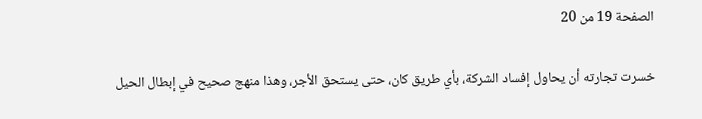الصفحة 19 من 20

خسرت تجارته أن يحاول إفساد الشركة، بأي طريق كان، حتى يستحق الأجر، وهذا منهج صحيح في إبطال الحيل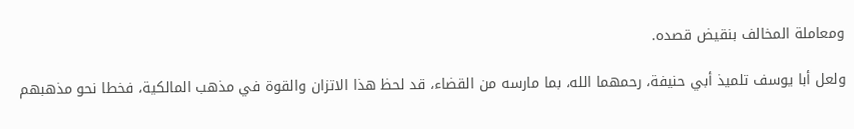ومعاملة المخالف بنقيض قصده.

ولعل أبا يوسف تلميذ أبي حنيفة، رحمهما الله، بما مارسه من القضاء، قد لحظ هذا الاتزان والقوة في مذهب المالكية، فخطا نحو مذهبهم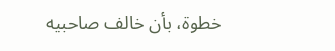خطوة، بأن خالف صاحبيه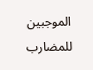الموجبين للمضارب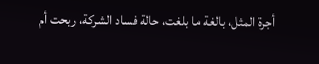أجرة المثل، بالغة ما بلغت، حالة فساد الشركة، ربحت أم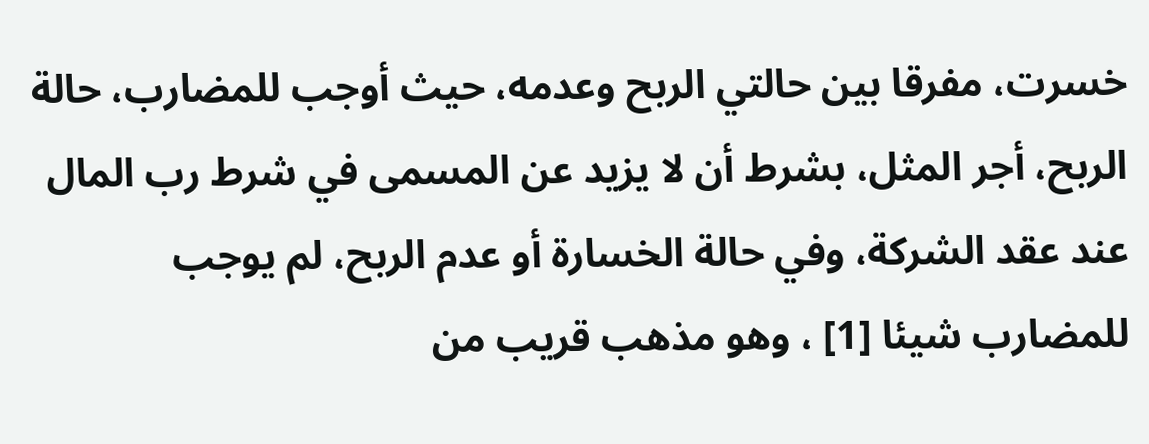خسرت، مفرقا بين حالتي الربح وعدمه، حيث أوجب للمضارب، حالة الربح، أجر المثل، بشرط أن لا يزيد عن المسمى في شرط رب المال عند عقد الشركة، وفي حالة الخسارة أو عدم الربح، لم يوجب للمضارب شيئا [1] ، وهو مذهب قريب من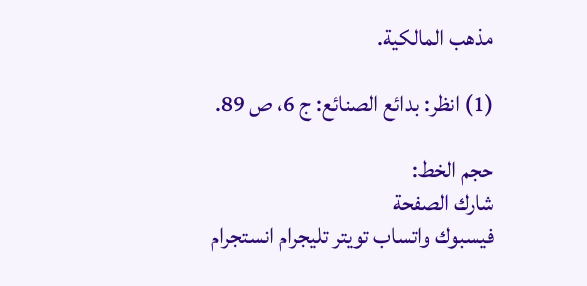مذهب المالكية.

(1) انظر: بدائع الصنائع: ج 6، ص 89.

حجم الخط:
شارك الصفحة
فيسبوك واتساب تويتر تليجرام انستجرام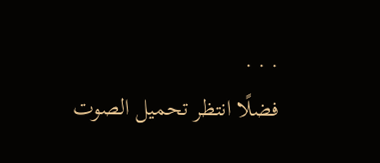. . .
فضلًا انتظر تحميل الصوت